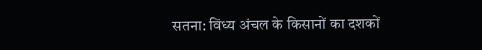सतना: विंध्य अंचल के किसानों का दशकों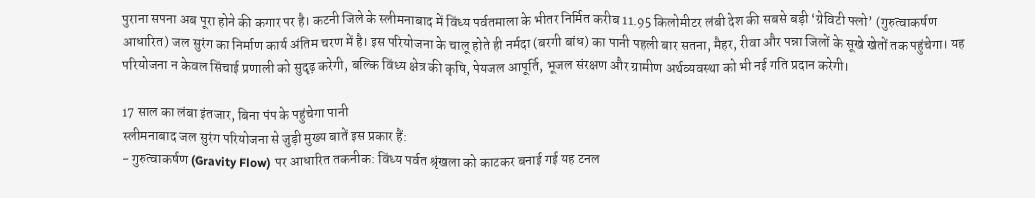पुराना सपना अब पूरा होने की कगार पर है। कटनी जिले के स्लीमनाबाद में विंध्य पर्वतमाला के भीतर निर्मित करीब 11.95 किलोमीटर लंबी देश की सबसे बड़ी ‘ग्रेविटी फ्लो’ (गुरुत्वाकर्षण आधारित) जल सुरंग का निर्माण कार्य अंतिम चरण में है। इस परियोजना के चालू होते ही नर्मदा (बरगी बांध) का पानी पहली बार सतना, मैहर, रीवा और पन्ना जिलों के सूखे खेतों तक पहुंचेगा। यह परियोजना न केवल सिंचाई प्रणाली को सुदृढ़ करेगी, बल्कि विंध्य क्षेत्र की कृषि, पेयजल आपूर्ति, भूजल संरक्षण और ग्रामीण अर्थव्यवस्था को भी नई गति प्रदान करेगी।

17 साल का लंबा इंतजार, बिना पंप के पहुंचेगा पानी
स्लीमनाबाद जल सुरंग परियोजना से जुड़ी मुख्य बातें इस प्रकार हैं:
- गुरुत्वाकर्षण (Gravity Flow) पर आधारित तकनीक: विंध्य पर्वत श्रृंखला को काटकर बनाई गई यह टनल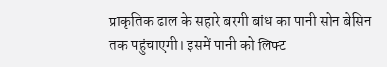प्राकृतिक ढाल के सहारे बरगी बांध का पानी सोन बेसिन तक पहुंचाएगी। इसमें पानी को लिफ्ट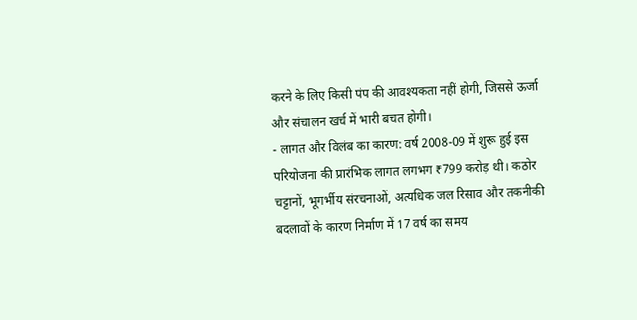करने के लिए किसी पंप की आवश्यकता नहीं होगी, जिससे ऊर्जा और संचालन खर्च में भारी बचत होगी।
- लागत और विलंब का कारण: वर्ष 2008-09 में शुरू हुई इस परियोजना की प्रारंभिक लागत लगभग ₹799 करोड़ थी। कठोर चट्टानों, भूगर्भीय संरचनाओं, अत्यधिक जल रिसाव और तकनीकी बदलावों के कारण निर्माण में 17 वर्ष का समय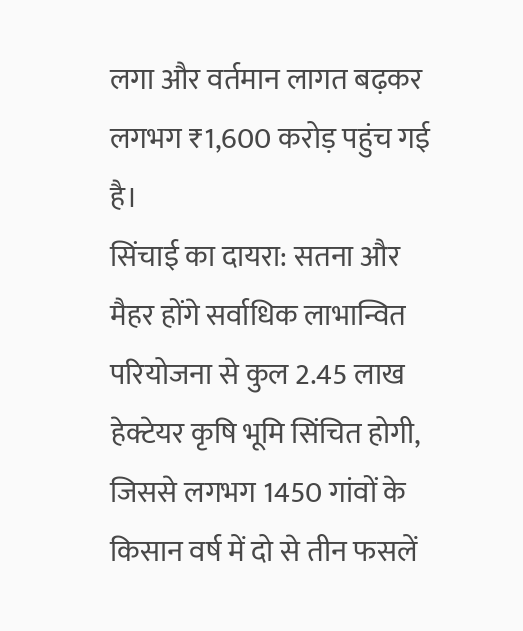लगा और वर्तमान लागत बढ़कर लगभग ₹1,600 करोड़ पहुंच गई है।
सिंचाई का दायरा: सतना और मैहर होंगे सर्वाधिक लाभान्वित
परियोजना से कुल 2.45 लाख हेक्टेयर कृषि भूमि सिंचित होगी, जिससे लगभग 1450 गांवों के किसान वर्ष में दो से तीन फसलें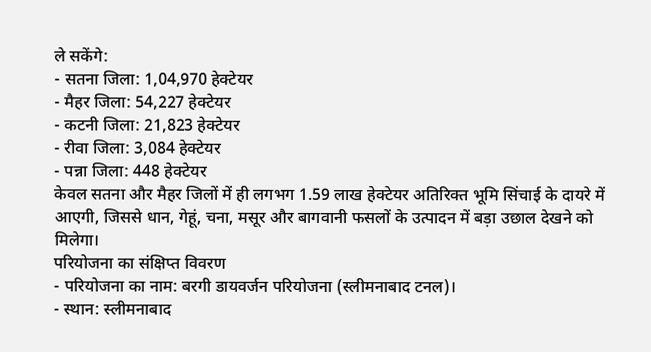ले सकेंगे:
- सतना जिला: 1,04,970 हेक्टेयर
- मैहर जिला: 54,227 हेक्टेयर
- कटनी जिला: 21,823 हेक्टेयर
- रीवा जिला: 3,084 हेक्टेयर
- पन्ना जिला: 448 हेक्टेयर
केवल सतना और मैहर जिलों में ही लगभग 1.59 लाख हेक्टेयर अतिरिक्त भूमि सिंचाई के दायरे में आएगी, जिससे धान, गेहूं, चना, मसूर और बागवानी फसलों के उत्पादन में बड़ा उछाल देखने को मिलेगा।
परियोजना का संक्षिप्त विवरण
- परियोजना का नाम: बरगी डायवर्जन परियोजना (स्लीमनाबाद टनल)।
- स्थान: स्लीमनाबाद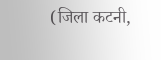(जिला कटनी,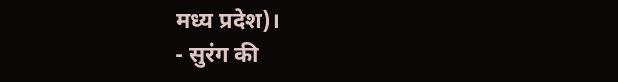मध्य प्रदेश)।
- सुरंग की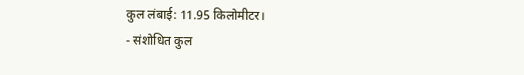कुल लंबाई: 11.95 किलोमीटर।
- संशोधित कुल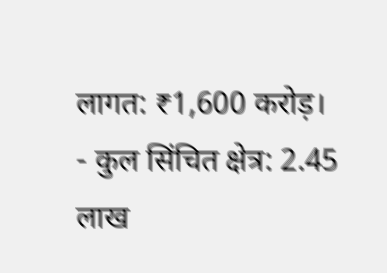लागत: ₹1,600 करोड़।
- कुल सिंचित क्षेत्र: 2.45 लाख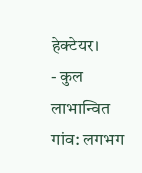हेक्टेयर।
- कुल लाभान्वित गांव: लगभग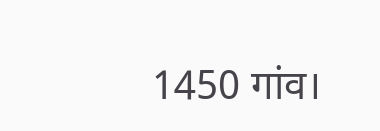1450 गांव।